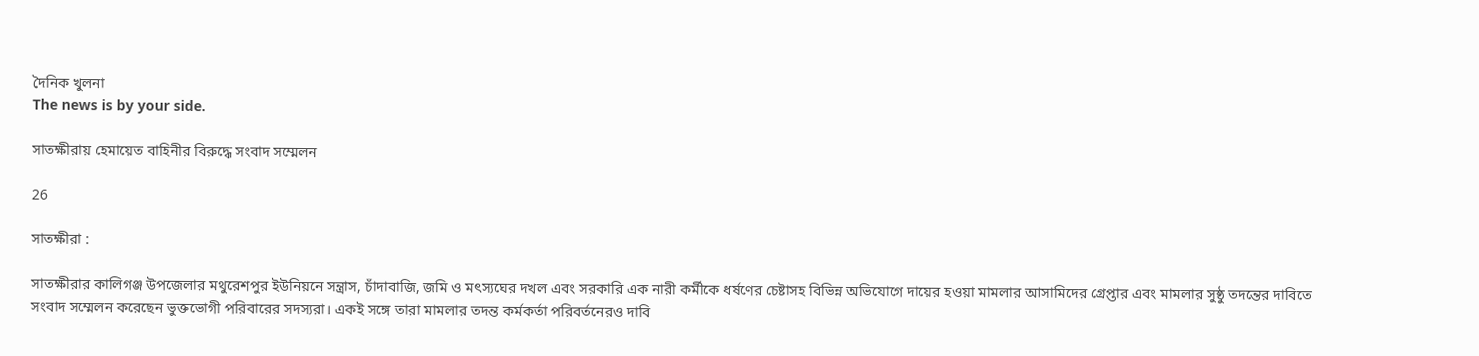দৈনিক খুলনা
The news is by your side.

সাতক্ষীরায় হেমায়েত বাহিনীর বিরুদ্ধে সংবাদ সম্মেলন

26

সাতক্ষীরা :

সাতক্ষীরার কালিগঞ্জ উপজেলার মথুরেশপুর ইউনিয়নে সন্ত্রাস, চাঁদাবাজি, জমি ও মৎস্যঘের দখল এবং সরকারি এক নারী কর্মীকে ধর্ষণের চেষ্টাসহ বিভিন্ন অভিযোগে দায়ের হওয়া মামলার আসামিদের গ্রেপ্তার এবং মামলার সুষ্ঠু তদন্তের দাবিতে সংবাদ সম্মেলন করেছেন ভুক্তভোগী পরিবারের সদস্যরা। একই সঙ্গে তারা মামলার তদন্ত কর্মকর্তা পরিবর্তনেরও দাবি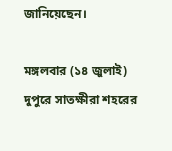জানিয়েছেন।

মঙ্গলবার (১৪ জুলাই) দুপুরে সাতক্ষীরা শহরের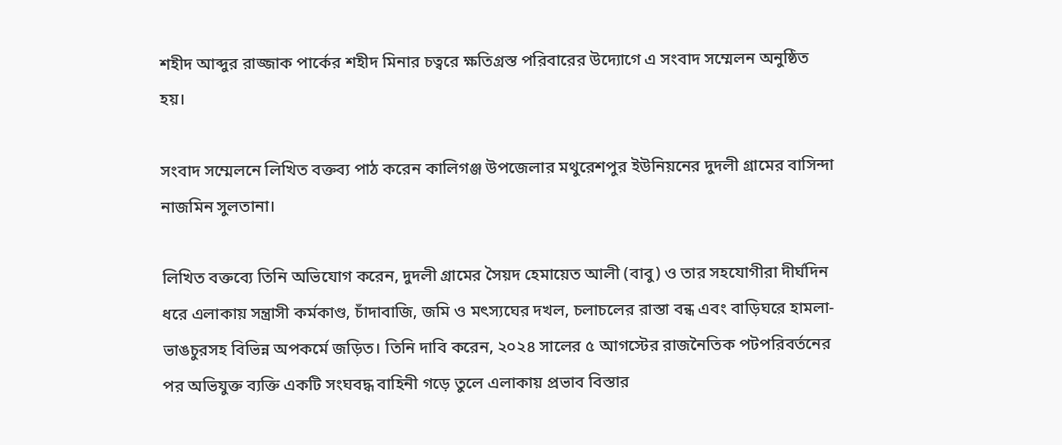শহীদ আব্দুর রাজ্জাক পার্কের শহীদ মিনার চত্বরে ক্ষতিগ্রস্ত পরিবারের উদ্যোগে এ সংবাদ সম্মেলন অনুষ্ঠিত হয়।

সংবাদ সম্মেলনে লিখিত বক্তব্য পাঠ করেন কালিগঞ্জ উপজেলার মথুরেশপুর ইউনিয়নের দুদলী গ্রামের বাসিন্দা নাজমিন সুলতানা।

লিখিত বক্তব্যে তিনি অভিযোগ করেন, দুদলী গ্রামের সৈয়দ হেমায়েত আলী (বাবু) ও তার সহযোগীরা দীর্ঘদিন ধরে এলাকায় সন্ত্রাসী কর্মকাণ্ড, চাঁদাবাজি, জমি ও মৎস্যঘের দখল, চলাচলের রাস্তা বন্ধ এবং বাড়িঘরে হামলা-ভাঙচুরসহ বিভিন্ন অপকর্মে জড়িত। তিনি দাবি করেন, ২০২৪ সালের ৫ আগস্টের রাজনৈতিক পটপরিবর্তনের পর অভিযুক্ত ব্যক্তি একটি সংঘবদ্ধ বাহিনী গড়ে তুলে এলাকায় প্রভাব বিস্তার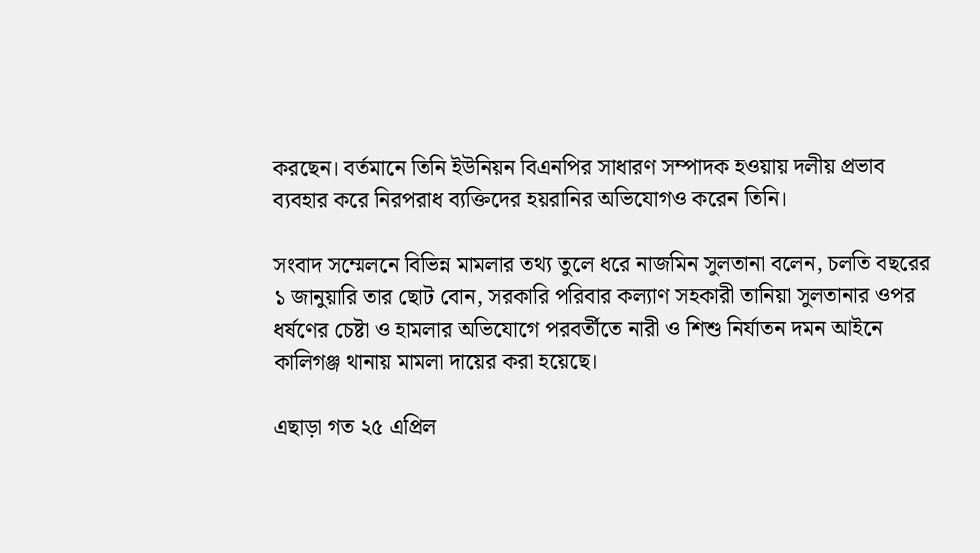করছেন। বর্তমানে তিনি ইউনিয়ন বিএনপির সাধারণ সম্পাদক হওয়ায় দলীয় প্রভাব ব্যবহার করে নিরপরাধ ব্যক্তিদের হয়রানির অভিযোগও করেন তিনি।

সংবাদ সম্মেলনে বিভিন্ন মামলার তথ্য তুলে ধরে নাজমিন সুলতানা বলেন, চলতি বছরের ১ জানুয়ারি তার ছোট বোন, সরকারি পরিবার কল্যাণ সহকারী তানিয়া সুলতানার ওপর ধর্ষণের চেষ্টা ও হামলার অভিযোগে পরবর্তীতে নারী ও শিশু নির্যাতন দমন আইনে কালিগঞ্জ থানায় মামলা দায়ের করা হয়েছে।

এছাড়া গত ২৫ এপ্রিল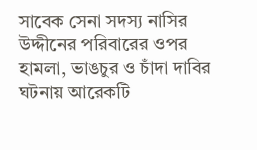সাবেক সেনা সদস্য নাসির উদ্দীনের পরিবারের ওপর হামলা, ভাঙচুর ও চাঁদা দাবির ঘটনায় আরেকটি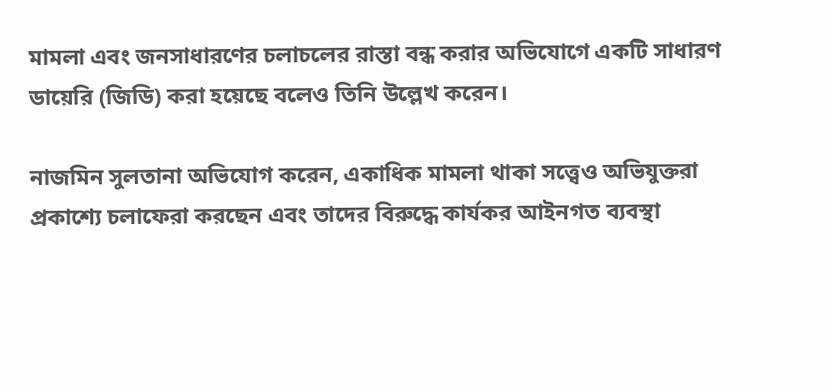মামলা এবং জনসাধারণের চলাচলের রাস্তা বন্ধ করার অভিযোগে একটি সাধারণ ডায়েরি (জিডি) করা হয়েছে বলেও তিনি উল্লেখ করেন।

নাজমিন সুলতানা অভিযোগ করেন, একাধিক মামলা থাকা সত্ত্বেও অভিযুক্তরা প্রকাশ্যে চলাফেরা করছেন এবং তাদের বিরুদ্ধে কার্যকর আইনগত ব্যবস্থা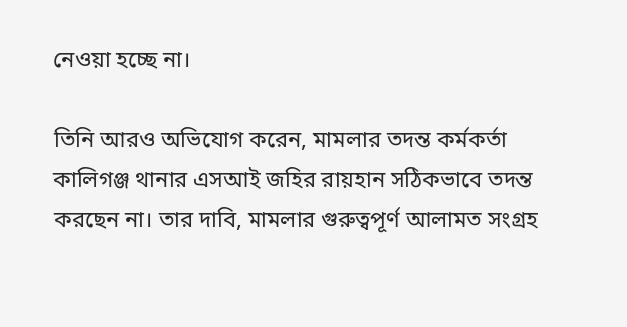নেওয়া হচ্ছে না।

তিনি আরও অভিযোগ করেন, মামলার তদন্ত কর্মকর্তা কালিগঞ্জ থানার এসআই জহির রায়হান সঠিকভাবে তদন্ত করছেন না। তার দাবি, মামলার গুরুত্বপূর্ণ আলামত সংগ্রহ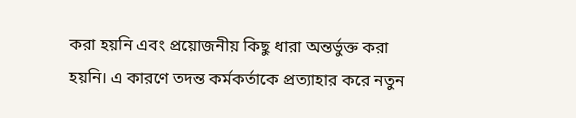করা হয়নি এবং প্রয়োজনীয় কিছু ধারা অন্তর্ভুক্ত করা হয়নি। এ কারণে তদন্ত কর্মকর্তাকে প্রত্যাহার করে নতুন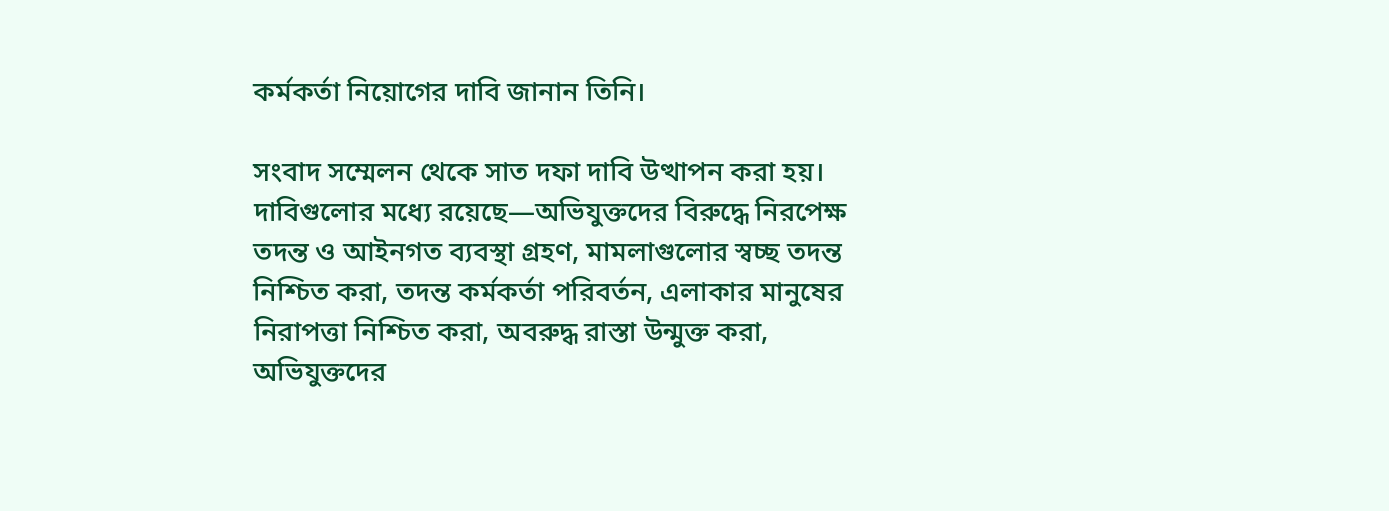কর্মকর্তা নিয়োগের দাবি জানান তিনি।

সংবাদ সম্মেলন থেকে সাত দফা দাবি উত্থাপন করা হয়। দাবিগুলোর মধ্যে রয়েছে—অভিযুক্তদের বিরুদ্ধে নিরপেক্ষ তদন্ত ও আইনগত ব্যবস্থা গ্রহণ, মামলাগুলোর স্বচ্ছ তদন্ত নিশ্চিত করা, তদন্ত কর্মকর্তা পরিবর্তন, এলাকার মানুষের নিরাপত্তা নিশ্চিত করা, অবরুদ্ধ রাস্তা উন্মুক্ত করা, অভিযুক্তদের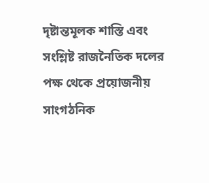দৃষ্টান্তমূলক শাস্তি এবং সংশ্লিষ্ট রাজনৈতিক দলের পক্ষ থেকে প্রয়োজনীয় সাংগঠনিক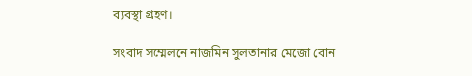ব্যবস্থা গ্রহণ।

সংবাদ সম্মেলনে নাজমিন সুলতানার মেজো বোন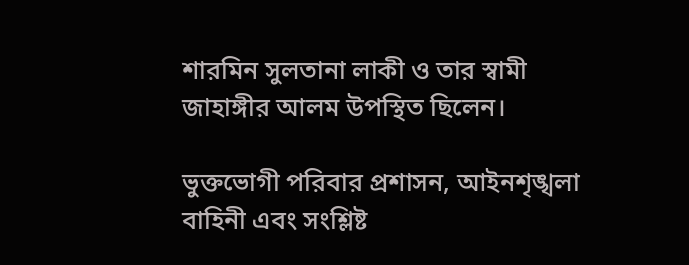শারমিন সুলতানা লাকী ও তার স্বামী জাহাঙ্গীর আলম উপস্থিত ছিলেন।

ভুক্তভোগী পরিবার প্রশাসন, আইনশৃঙ্খলা বাহিনী এবং সংশ্লিষ্ট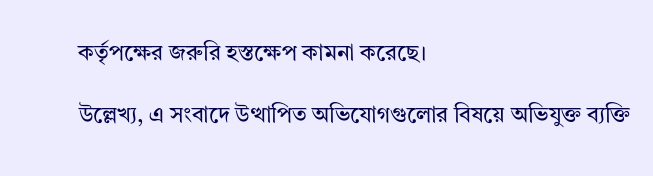কর্তৃপক্ষের জরুরি হস্তক্ষেপ কামনা করেছে।

উল্লেখ্য, এ সংবাদে উত্থাপিত অভিযোগগুলোর বিষয়ে অভিযুক্ত ব্যক্তি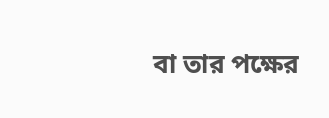বা তার পক্ষের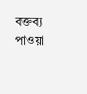বক্তব্য পাওয়া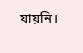যায়নি।